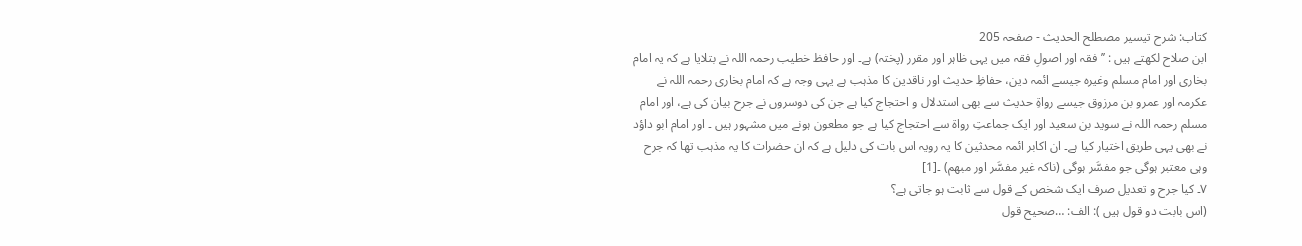کتاب: شرح تیسیر مصطلح الحدیث - صفحہ 205
ابن صلاح لکھتے ہیں : ’’فقہ اور اصولِ فقہ میں یہی ظاہر اور مقرر (پختہ) ہے۔ اور حافظ خطیب رحمہ اللہ نے بتلایا ہے کہ یہ امام بخاری اور امام مسلم وغیرہ جیسے ائمہ دین، حفاظِ حدیث اور ناقدین کا مذہب ہے یہی وجہ ہے کہ امام بخاری رحمہ اللہ نے عکرمہ اور عمرو بن مرزوق جیسے رواۃِ حدیث سے بھی استدلال و احتجاج کیا ہے جن کی دوسروں نے جرح بیان کی ہے، اور امام مسلم رحمہ اللہ نے سوید بن سعید اور ایک جماعتِ رواۃ سے احتجاج کیا ہے جو مطعون ہونے میں مشہور ہیں ۔ اور امام ابو داؤد نے بھی یہی طریق اختیار کیا ہے۔ ان اکابر ائمہ محدثین کا یہ رویہ اس بات کی دلیل ہے کہ ان حضرات کا یہ مذہب تھا کہ جرح وہی معتبر ہوگی جو مفسَّر ہوگی (ناکہ غیر مفسَّر اور مبھم) ۔[1]
۷۔ کیا جرح و تعدیل صرف ایک شخص کے قول سے ثابت ہو جاتی ہے؟
(اس بابت دو قول ہیں ): الف: …صحیح قول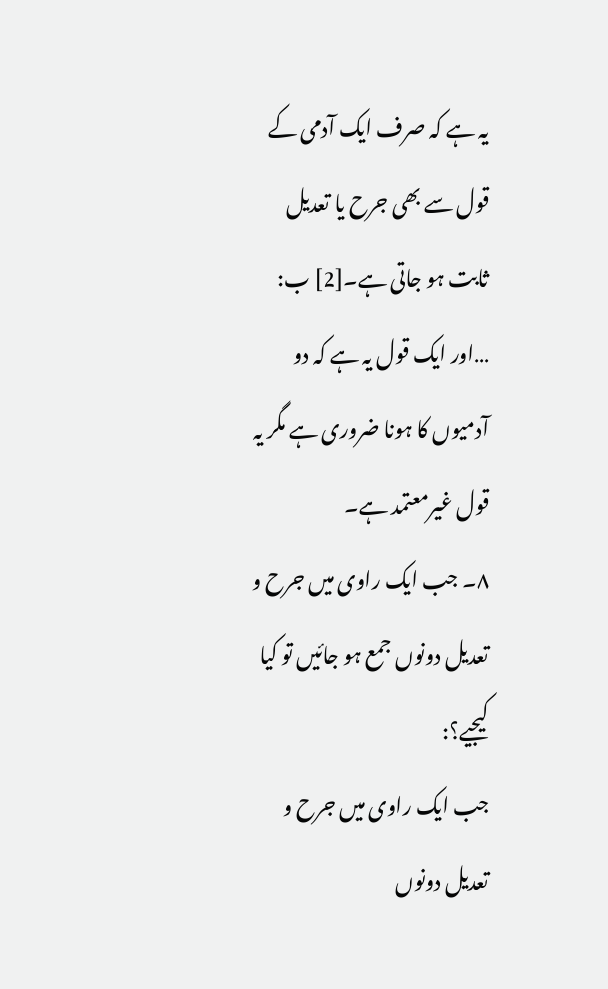یہ ہے کہ صرف ایک آدمی کے قول سے بھی جرح یا تعدیل ثابت ہو جاتی ہے۔[2] ب: …اور ایک قول یہ ہے کہ دو آدمیوں کا ہونا ضروری ہے مگر یہ قول غیرمعتمد ہے۔
۸۔ جب ایک راوی میں جرح و تعدیل دونوں جمع ہو جائیں تو کیا کیجیے؟:
جب ایک راوی میں جرح و تعدیل دونوں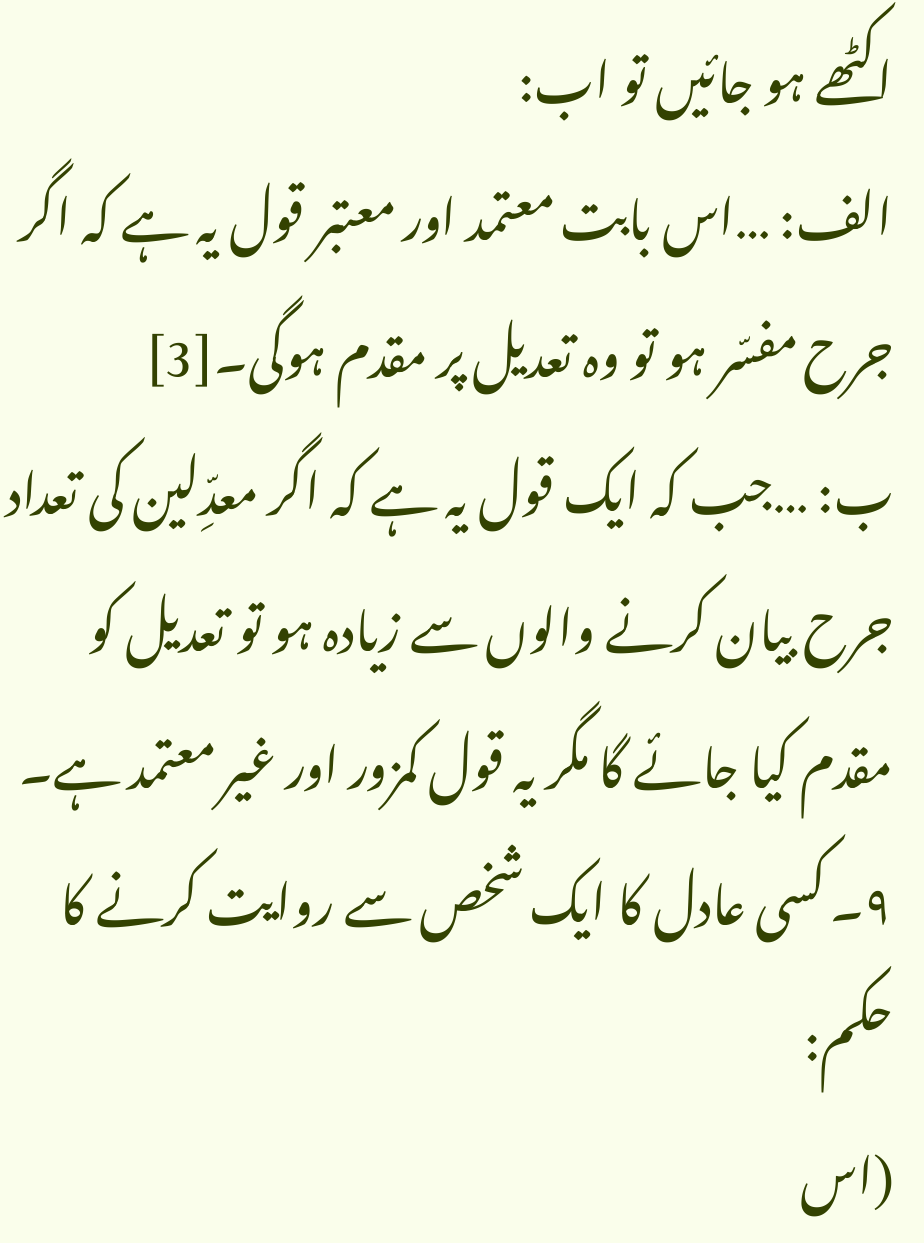اکٹھے ہو جائیں تو اب:
الف: …اس بابت معتمد اور معتبر قول یہ ہے کہ اگر جرح مفسّر ہو تو وہ تعدیل پر مقدم ہوگی۔[3]
ب: …جب کہ ایک قول یہ ہے کہ اگر معدِّلین کی تعداد جرح بیان کرنے والوں سے زیادہ ہو تو تعدیل کو مقدم کیا جائے گا مگر یہ قول کمزور اور غیر معتمد ہے۔
۹۔ کسی عادل کا ایک شخص سے روایت کرنے کا حکم:
(اس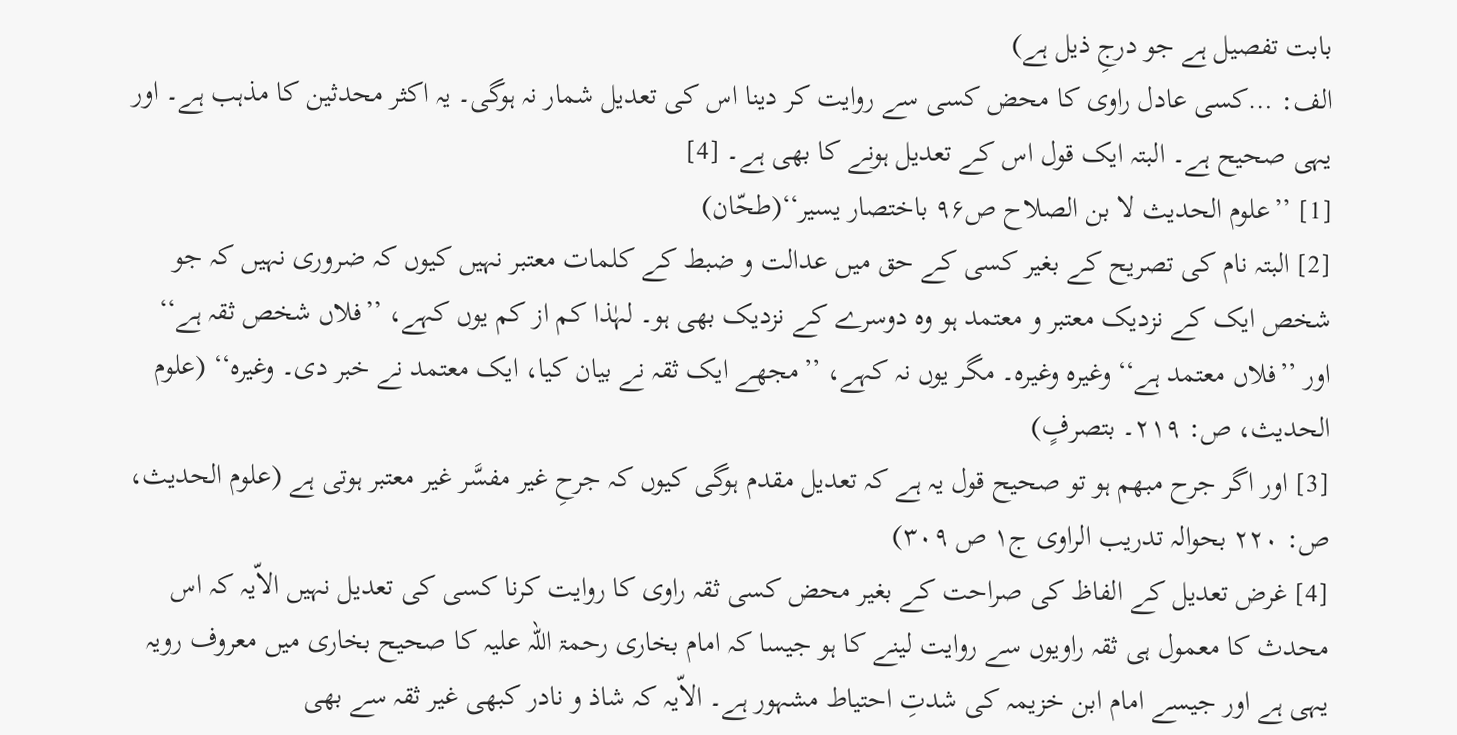بابت تفصیل ہے جو درجِ ذیل ہے)
الف: …کسی عادل راوی کا محض کسی سے روایت کر دینا اس کی تعدیل شمار نہ ہوگی۔ یہ اکثر محدثین کا مذہب ہے۔ اور یہی صحیح ہے۔ البتہ ایک قول اس کے تعدیل ہونے کا بھی ہے۔ [4]
[1] ’’علوم الحدیث لا بن الصلاح ص۹۶ باختصار یسیر‘‘(طحّان)
[2] البتہ نام کی تصریح کے بغیر کسی کے حق میں عدالت و ضبط کے کلمات معتبر نہیں کیوں کہ ضروری نہیں کہ جو شخص ایک کے نزدیک معتبر و معتمد ہو وہ دوسرے کے نزدیک بھی ہو۔ لہٰذا کم از کم یوں کہے، ’’فلاں شخص ثقہ ہے‘‘ اور ’’فلاں معتمد ہے‘‘ وغیرہ وغیرہ۔ مگر یوں نہ کہے، ’’مجھے ایک ثقہ نے بیان کیا، ایک معتمد نے خبر دی۔ وغیرہ‘‘ (علوم الحدیث، ص: ۲۱۹۔ بتصرفٍ)
[3] اور اگر جرح مبھم ہو تو صحیح قول یہ ہے کہ تعدیل مقدم ہوگی کیوں کہ جرحِ غیر مفسَّر غیر معتبر ہوتی ہے (علوم الحدیث، ص: ۲۲۰ بحوالہ تدریب الراوی ج۱ ص ۳۰۹)
[4] غرض تعدیل کے الفاظ کی صراحت کے بغیر محض کسی ثقہ راوی کا روایت کرنا کسی کی تعدیل نہیں الاّیہ کہ اس محدث کا معمول ہی ثقہ راویوں سے روایت لینے کا ہو جیسا کہ امام بخاری رحمۃ اللہ علیہ کا صحیح بخاری میں معروف رویہ یہی ہے اور جیسے امام ابن خزیمہ کی شدتِ احتیاط مشہور ہے۔ الاّیہ کہ شاذ و نادر کبھی غیر ثقہ سے بھی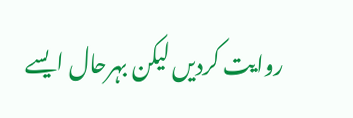روایت کردیں لیکن بہرحال ایسے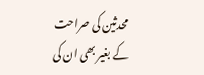محدثین کی صراحت کے بغیر بھی ان کی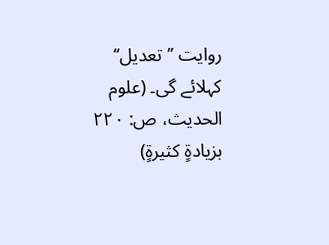روایت ’’تعدیل‘‘ کہلائے گی۔ (علوم الحدیث، ص: ۲۲۰ بزیادۃٍ کثیرۃٍ)